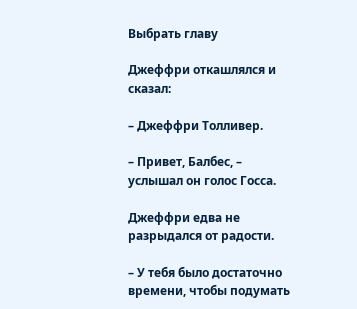Выбрать главу

Джеффри откашлялся и сказал:

– Джеффри Толливер.

– Привет, Балбес, – услышал он голос Госса.

Джеффри едва не разрыдался от радости.

– У тебя было достаточно времени, чтобы подумать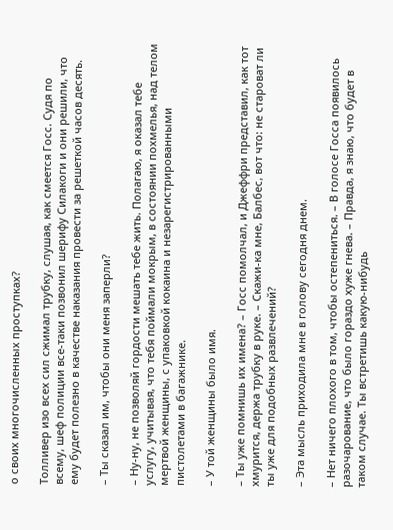о своих многочисленных проступках?

Толливер изо всех сил сжимал трубку, слушая, как смеется Госс. Судя по всему, шеф полиции все-таки позвонил шерифу Силакоги и они решили, что ему будет полезно в качестве наказания провести за решеткой часов десять.

– Ты сказал им, чтобы они меня заперли?

– Ну-ну, не позволяй гордости мешать тебе жить. Полагаю, я оказал тебе услугу, учитывая, что тебя поймали мокрым, в состоянии похмелья, над телом мертвой женщины, с упаковкой кокаина и незарегистрированными пистолетами в багажнике.

– У той женщины было имя.

– Ты уже помнишь их имена? – Госс помолчал, и Джеффри представил, как тот хмурится, держа трубку в руке. – Скажи-ка мне, Балбес, вот что: не староват ли ты уже для подобных развлечений?

– Эта мысль приходила мне в голову сегодня днем.

– Нет ничего плохого в том, чтобы остепениться. – В голосе Госса появилось разочарование, что было гораздо хуже гнева. – Правда, я знаю, что будет в таком случае. Ты встретишь какую-нибудь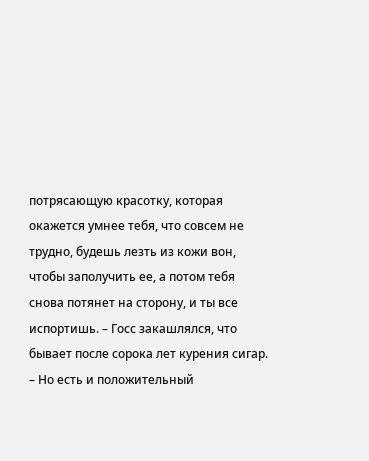потрясающую красотку, которая окажется умнее тебя, что совсем не трудно, будешь лезть из кожи вон, чтобы заполучить ее, а потом тебя снова потянет на сторону, и ты все испортишь. – Госс закашлялся, что бывает после сорока лет курения сигар. – Но есть и положительный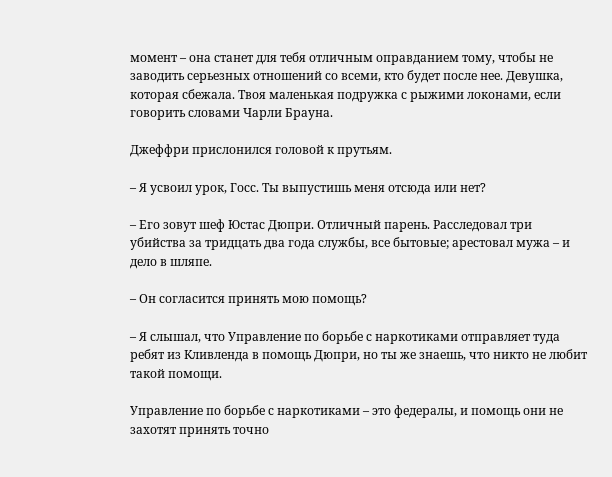момент – она станет для тебя отличным оправданием тому, чтобы не заводить серьезных отношений со всеми, кто будет после нее. Девушка, которая сбежала. Твоя маленькая подружка с рыжими локонами, если говорить словами Чарли Брауна.

Джеффри прислонился головой к прутьям.

– Я усвоил урок, Госс. Ты выпустишь меня отсюда или нет?

– Его зовут шеф Юстас Дюпри. Отличный парень. Расследовал три убийства за тридцать два года службы, все бытовые; арестовал мужа – и дело в шляпе.

– Он согласится принять мою помощь?

– Я слышал, что Управление по борьбе с наркотиками отправляет туда ребят из Кливленда в помощь Дюпри, но ты же знаешь, что никто не любит такой помощи.

Управление по борьбе с наркотиками – это федералы, и помощь они не захотят принять точно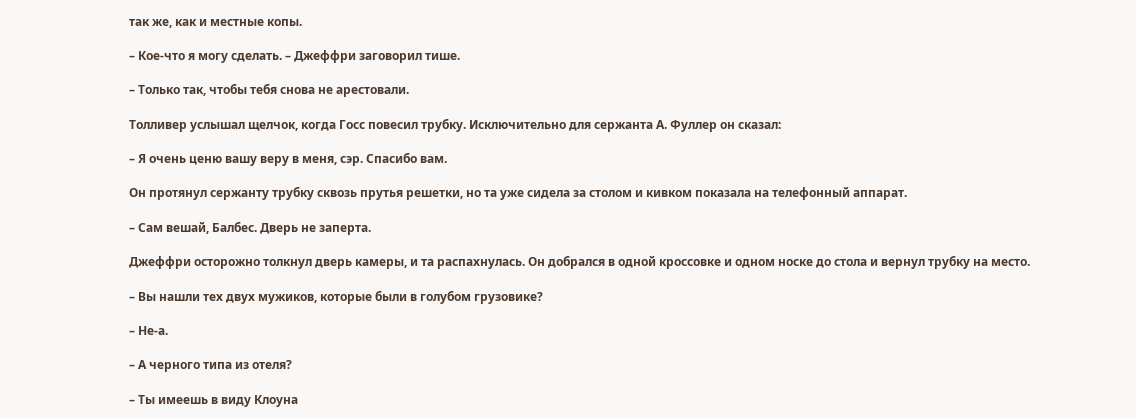так же, как и местные копы.

– Кое-что я могу сделать. – Джеффри заговорил тише.

– Только так, чтобы тебя снова не арестовали.

Толливер услышал щелчок, когда Госс повесил трубку. Исключительно для сержанта А. Фуллер он сказал:

– Я очень ценю вашу веру в меня, сэр. Спасибо вам.

Он протянул сержанту трубку сквозь прутья решетки, но та уже сидела за столом и кивком показала на телефонный аппарат.

– Сам вешай, Балбес. Дверь не заперта.

Джеффри осторожно толкнул дверь камеры, и та распахнулась. Он добрался в одной кроссовке и одном носке до стола и вернул трубку на место.

– Вы нашли тех двух мужиков, которые были в голубом грузовике?

– Не-а.

– А черного типа из отеля?

– Ты имеешь в виду Клоуна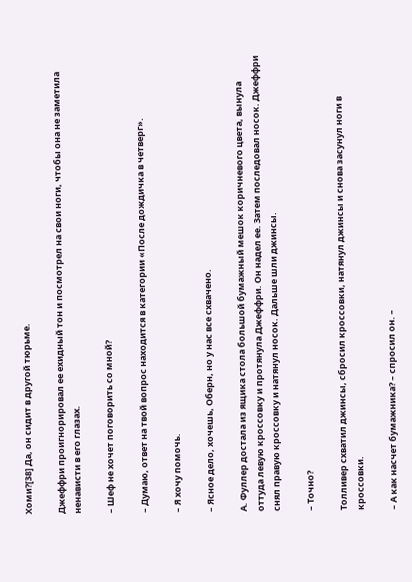Хоми?[38] Да, он сидит в другой тюрьме.

Джеффри проигнорировал ее ехидный тон и посмотрел на свои ноги, чтобы она не заметила ненависти в его глазах.

– Шеф не хочет поговорить со мной?

– Думаю, ответ на твой вопрос находится в категории «После дождичка в четверг».

– Я хочу помочь.

– Ясное дело, хочешь, Оберн, но у нас все схвачено.

А. Фуллер достала из ящика стола большой бумажный мешок коричневого цвета, вынула оттуда левую кроссовку и протянула Джеффри. Он надел ее. Затем последовал носок. Джеффри снял правую кроссовку и натянул носок. Дальше шли джинсы.

– Точно?

Толливер схватил джинсы, сбросил кроссовки, натянул джинсы и снова засунул ноги в кроссовки.

– А как насчет бумажника? – спросил он. –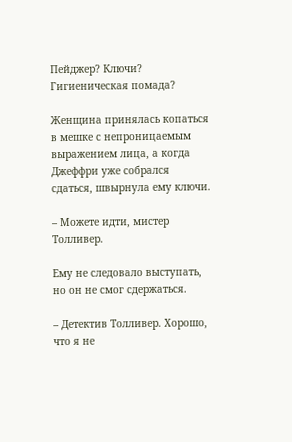Пейджер? Ключи? Гигиеническая помада?

Женщина принялась копаться в мешке с непроницаемым выражением лица, а когда Джеффри уже собрался сдаться, швырнула ему ключи.

– Можете идти, мистер Толливер.

Ему не следовало выступать, но он не смог сдержаться.

– Детектив Толливер. Хорошо, что я не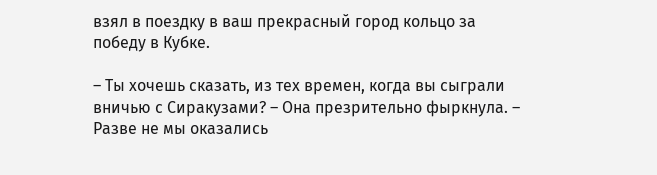взял в поездку в ваш прекрасный город кольцо за победу в Кубке.

– Ты хочешь сказать, из тех времен, когда вы сыграли вничью с Сиракузами? – Она презрительно фыркнула. – Разве не мы оказались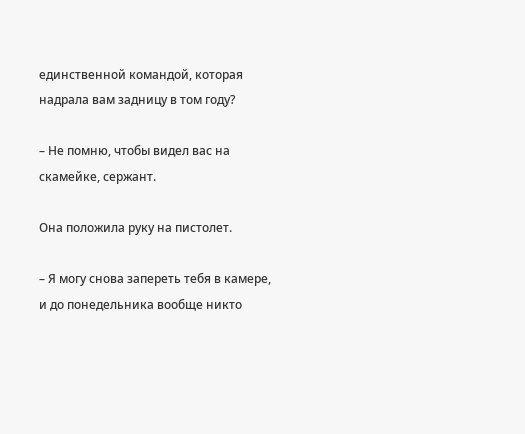единственной командой, которая надрала вам задницу в том году?

– Не помню, чтобы видел вас на скамейке, сержант.

Она положила руку на пистолет.

– Я могу снова запереть тебя в камере, и до понедельника вообще никто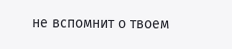не вспомнит о твоем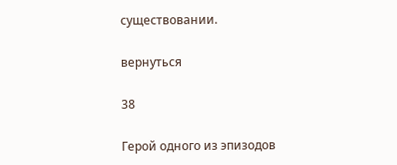существовании.

вернуться

38

Герой одного из эпизодов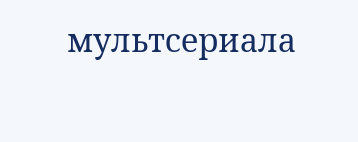мультсериала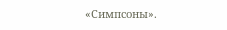«Симпсоны».